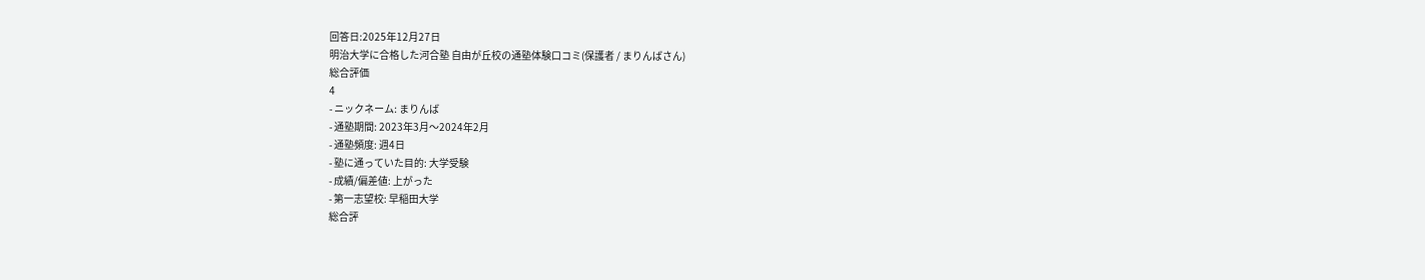回答日:2025年12月27日
明治大学に合格した河合塾 自由が丘校の通塾体験口コミ(保護者 / まりんばさん)
総合評価
4
- ニックネーム: まりんば
- 通塾期間: 2023年3月〜2024年2月
- 通塾頻度: 週4日
- 塾に通っていた目的: 大学受験
- 成績/偏差値: 上がった
- 第一志望校: 早稲田大学
総合評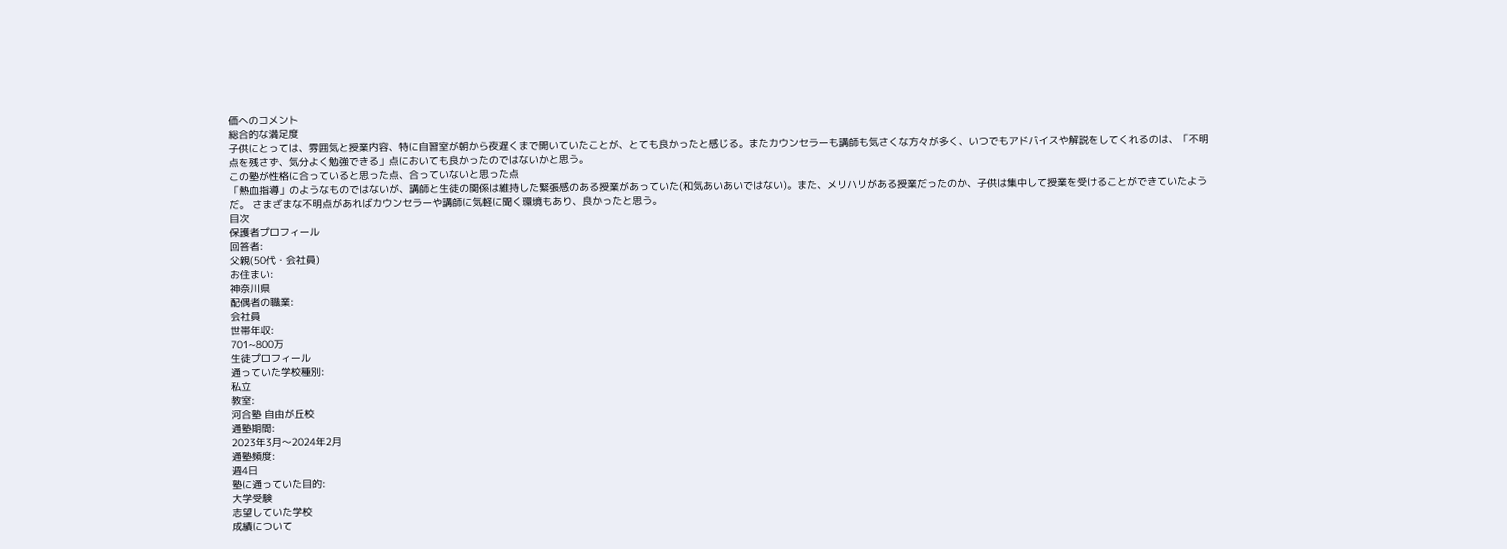価へのコメント
総合的な満足度
子供にとっては、雰囲気と授業内容、特に自習室が朝から夜遅くまで開いていたことが、とても良かったと感じる。またカウンセラーも講師も気さくな方々が多く、いつでもアドバイスや解説をしてくれるのは、「不明点を残さず、気分よく勉強できる」点においても良かったのではないかと思う。
この塾が性格に合っていると思った点、合っていないと思った点
「熱血指導」のようなものではないが、講師と生徒の関係は維持した緊張感のある授業があっていた(和気あいあいではない)。また、メリハリがある授業だったのか、子供は集中して授業を受けることができていたようだ。 さまざまな不明点があればカウンセラーや講師に気軽に聞く環境もあり、良かったと思う。
目次
保護者プロフィール
回答者:
父親(50代・会社員)
お住まい:
神奈川県
配偶者の職業:
会社員
世帯年収:
701~800万
生徒プロフィール
通っていた学校種別:
私立
教室:
河合塾 自由が丘校
通塾期間:
2023年3月〜2024年2月
通塾頻度:
週4日
塾に通っていた目的:
大学受験
志望していた学校
成績について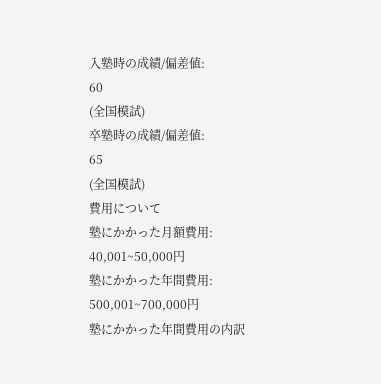入塾時の成績/偏差値:
60
(全国模試)
卒塾時の成績/偏差値:
65
(全国模試)
費用について
塾にかかった月額費用:
40,001~50,000円
塾にかかった年間費用:
500,001~700,000円
塾にかかった年間費用の内訳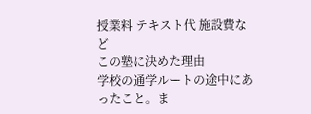授業料 テキスト代 施設費など
この塾に決めた理由
学校の通学ルートの途中にあったこと。ま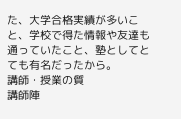た、大学合格実績が多いこと、学校で得た情報や友達も通っていたこと、塾としてとても有名だったから。
講師・授業の質
講師陣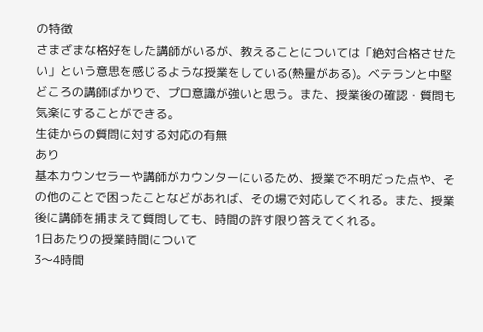の特徴
さまざまな格好をした講師がいるが、教えることについては「絶対合格させたい」という意思を感じるような授業をしている(熱量がある)。ベテランと中堅どころの講師ばかりで、プロ意識が強いと思う。また、授業後の確認・質問も気楽にすることができる。
生徒からの質問に対する対応の有無
あり
基本カウンセラーや講師がカウンターにいるため、授業で不明だった点や、その他のことで困ったことなどがあれば、その場で対応してくれる。また、授業後に講師を捕まえて質問しても、時間の許す限り答えてくれる。
1日あたりの授業時間について
3〜4時間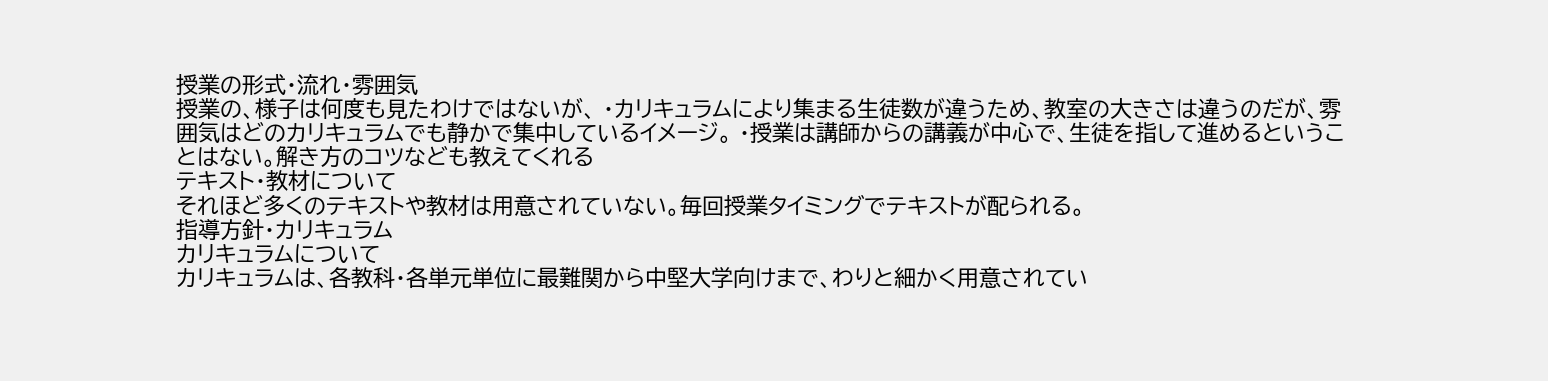授業の形式・流れ・雰囲気
授業の、様子は何度も見たわけではないが、 ・カリキュラムにより集まる生徒数が違うため、教室の大きさは違うのだが、雰囲気はどのカリキュラムでも静かで集中しているイメージ。 ・授業は講師からの講義が中心で、生徒を指して進めるということはない。解き方のコツなども教えてくれる
テキスト・教材について
それほど多くのテキストや教材は用意されていない。毎回授業タイミングでテキストが配られる。
指導方針・カリキュラム
カリキュラムについて
カリキュラムは、各教科・各単元単位に最難関から中堅大学向けまで、わりと細かく用意されてい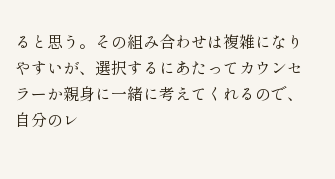ると思う。その組み合わせは複雑になりやすいが、選択するにあたってカウンセラーか親身に一緒に考えてくれるので、自分のレ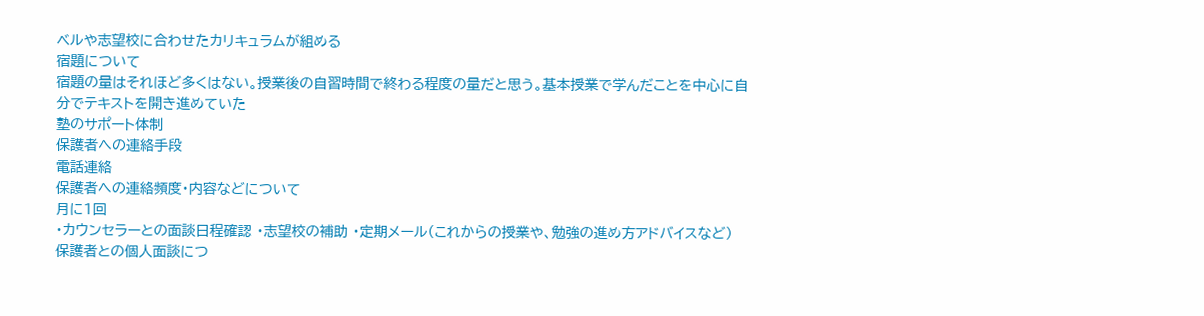ベルや志望校に合わせたカリキュラムが組める
宿題について
宿題の量はそれほど多くはない。授業後の自習時間で終わる程度の量だと思う。基本授業で学んだことを中心に自分でテキストを開き進めていた
塾のサポート体制
保護者への連絡手段
電話連絡
保護者への連絡頻度・内容などについて
月に1回
・カウンセラーとの面談日程確認 ・志望校の補助 ・定期メール(これからの授業や、勉強の進め方アドバイスなど)
保護者との個人面談につ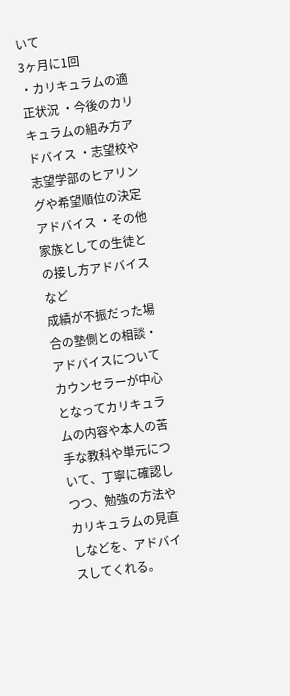いて
3ヶ月に1回
・カリキュラムの適正状況 ・今後のカリキュラムの組み方アドバイス ・志望校や志望学部のヒアリングや希望順位の決定アドバイス ・その他家族としての生徒との接し方アドバイスなど
成績が不振だった場合の塾側との相談・アドバイスについて
カウンセラーが中心となってカリキュラムの内容や本人の苦手な教科や単元について、丁寧に確認しつつ、勉強の方法やカリキュラムの見直しなどを、アドバイスしてくれる。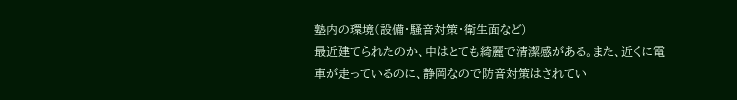塾内の環境(設備・騒音対策・衛生面など)
最近建てられたのか、中はとても綺麗で清潔感がある。また、近くに電車が走っているのに、静岡なので防音対策はされてい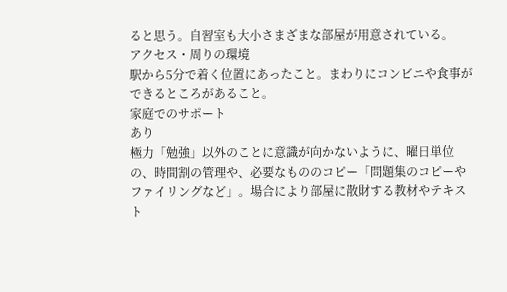ると思う。自習室も大小さまざまな部屋が用意されている。
アクセス・周りの環境
駅から5分で着く位置にあったこと。まわりにコンビニや食事ができるところがあること。
家庭でのサポート
あり
極力「勉強」以外のことに意識が向かないように、曜日単位の、時間割の管理や、必要なもののコピー「問題集のコピーやファイリングなど」。場合により部屋に散財する教材やテキスト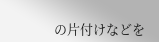の片付けなどを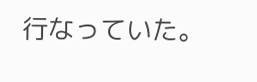行なっていた。